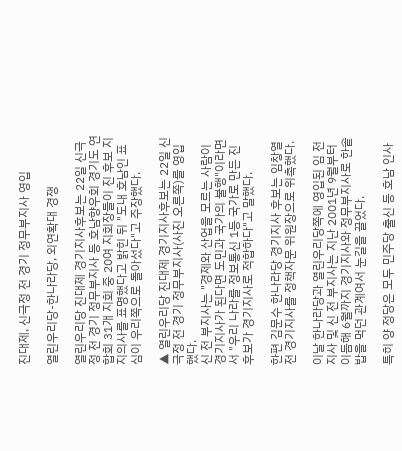진대제, 신극정 전 경기 정무부지사 영입

열린우리당-한나라당, 외연확대 경쟁

열린우리당 진대제 경기지사후보는 22일 신극정 전 경기 정무부지사 등 호남향우회 경기도 연합회 31개 지회 중 20여 지회장들이 진 후보 지지의사를 표명했다고 밝힌 뒤 "도내 호남인 표심이 우리쪽으로 돌아섰다"고 주장했다.

▲ 열린우리당 진대제 경기지사후보는 22일 신극정 전 경기 정무부지사(사진 오른쪽)를 영입했다.
신 전 부지사는 "경제와 산업을 모르는 사람이 경기지사가 된다면 도민과 국가의 불행"이라면서 "우리 나라를 정보통신 1등 국가로 만든 진 후보가 경기지사로 적합하다"고 말했다.

한편 김문수 한나라당 경기지사 후보는 임창열 전 경기지사를 정책자문 위원장으로 위촉했다.

이날 한나라당과 열린우리당쪽에 영입된 임 전 지사 및 신 전 부지사는 지난 2001년 9월부터 이듬해 6월까지 경기지사와 정무부지사로 한솥밥을 먹던 관계여서 눈길을 끌었다.

특히 양 정당은 모두 민주당 출신 등 호남 인사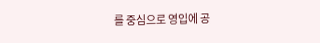를 중심으로 영입에 공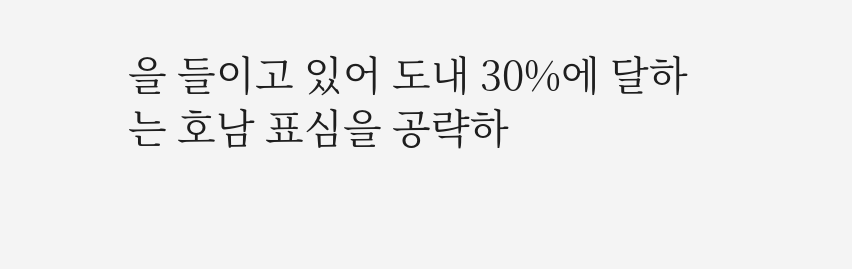을 들이고 있어 도내 30%에 달하는 호남 표심을 공략하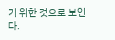기 위한 것으로 보인다.